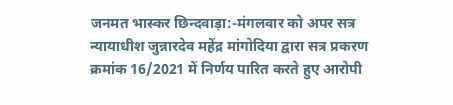जनमत भास्कर छिन्दवाड़ा:-मंगलवार को अपर सत्र न्यायाधीश जुन्नारदेव महेंद्र मांगोदिया द्वारा सत्र प्रकरण क्रमांक 16/2021 में निर्णय पारित करते हुए आरोपी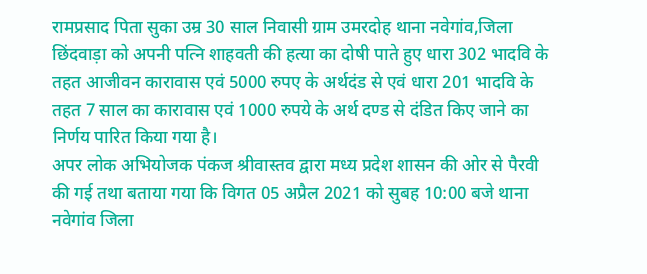रामप्रसाद पिता सुका उम्र 30 साल निवासी ग्राम उमरदोह थाना नवेगांव,जिला छिंदवाड़ा को अपनी पत्नि शाहवती की हत्या का दोषी पाते हुए धारा 302 भादवि के तहत आजीवन कारावास एवं 5000 रुपए के अर्थदंड से एवं धारा 201 भादवि के तहत 7 साल का कारावास एवं 1000 रुपये के अर्थ दण्ड से दंडित किए जाने का निर्णय पारित किया गया है।
अपर लोक अभियोजक पंकज श्रीवास्तव द्वारा मध्य प्रदेश शासन की ओर से पैरवी की गई तथा बताया गया कि विगत 05 अप्रैल 2021 को सुबह 10:00 बजे थाना नवेगांव जिला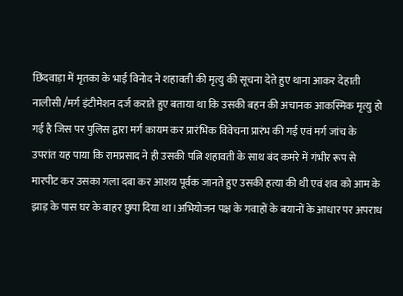छिंदवाड़ा में मृतका के भाई विनोद ने शहावती की मृत्यु की सूचना देते हुए थाना आकर देहाती नालीसी /मर्ग इंटीमेशन दर्ज कराते हुए बताया था कि उसकी बहन की अचानक आकस्मिक मृत्यु हो गई है जिस पर पुलिस द्वारा मर्ग कायम कर प्रारंभिक विवेचना प्रारंभ की गई एवं मर्ग जांच के उपरांत यह पाया कि रामप्रसाद ने ही उसकी पत्नि शहावती के साथ बंद कमरे में गंभीर रूप से मारपीट कर उसका गला दबा कर आशय पूर्वक जानते हुए उसकी हत्या की थी एवं शव को आम के झाड़ के पास घर के बाहर छुपा दिया था।अभियोजन पक्ष के गवाहों के बयानों के आधार पर अपराध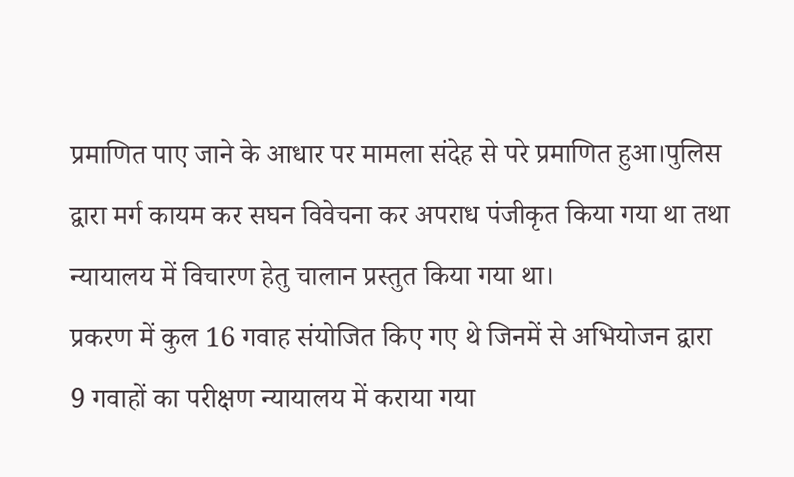प्रमाणित पाए जाने के आधार पर मामला संदेह से परे प्रमाणित हुआ।पुलिस द्वारा मर्ग कायम कर सघन विवेचना कर अपराध पंजीकृत किया गया था तथा न्यायालय में विचारण हेतु चालान प्रस्तुत किया गया था।
प्रकरण में कुल 16 गवाह संयोजित किए गए थे जिनमें से अभियोजन द्वारा 9 गवाहों का परीक्षण न्यायालय में कराया गया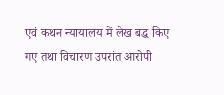एवं कथन न्यायालय में लेख बद्ध किए गए तथा विचारण उपरांत आरोपी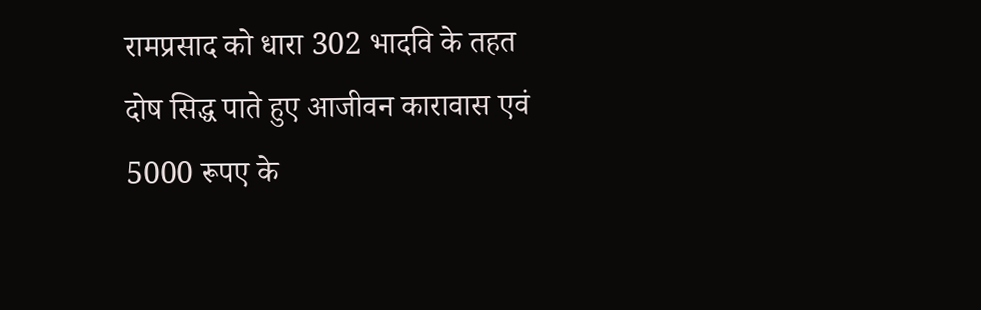रामप्रसाद को धारा 302 भादवि के तहत दोष सिद्ध पाते हुए आजीवन कारावास एवं 5000 रूपए के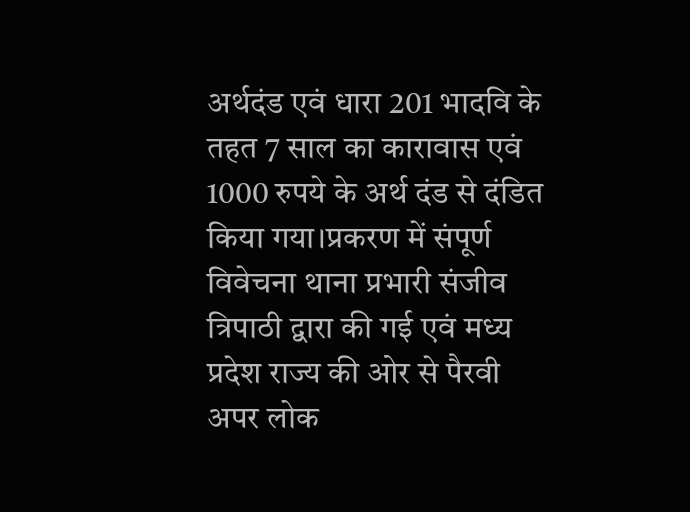अर्थदंड एवं धारा 201 भादवि के तहत 7 साल का कारावास एवं 1000 रुपये के अर्थ दंड से दंडित किया गया।प्रकरण में संपूर्ण विवेचना थाना प्रभारी संजीव त्रिपाठी द्वारा की गई एवं मध्य प्रदेश राज्य की ओर से पैरवी अपर लोक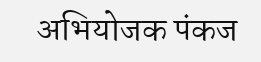अभियोजक पंकज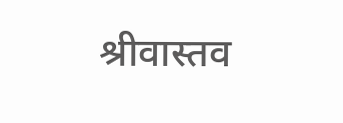श्रीवास्तव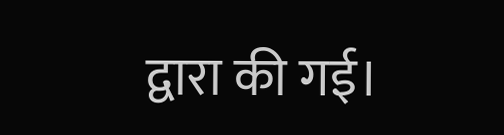द्वारा की गई।